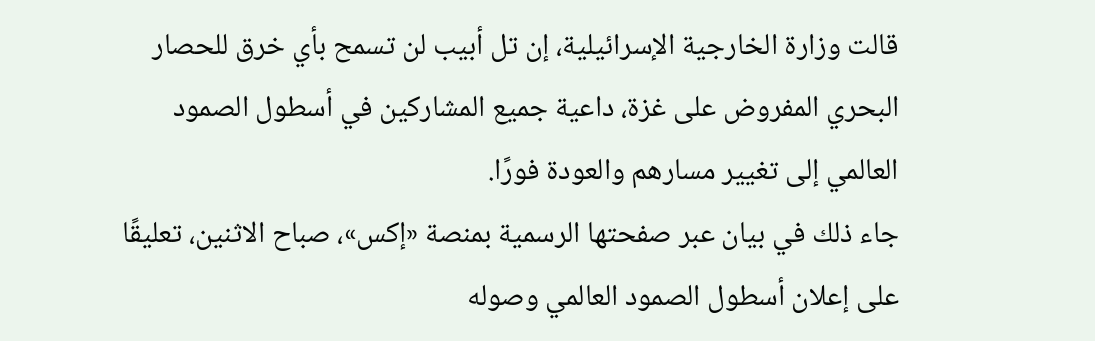قالت وزارة الخارجية الإسرائيلية، إن تل أبيب لن تسمح بأي خرق للحصار البحري المفروض على غزة، داعية جميع المشاركين في أسطول الصمود العالمي إلى تغيير مسارهم والعودة فورًا.
جاء ذلك في بيان عبر صفحتها الرسمية بمنصة «إكس»، صباح الاثنين، تعليقًا على إعلان أسطول الصمود العالمي وصوله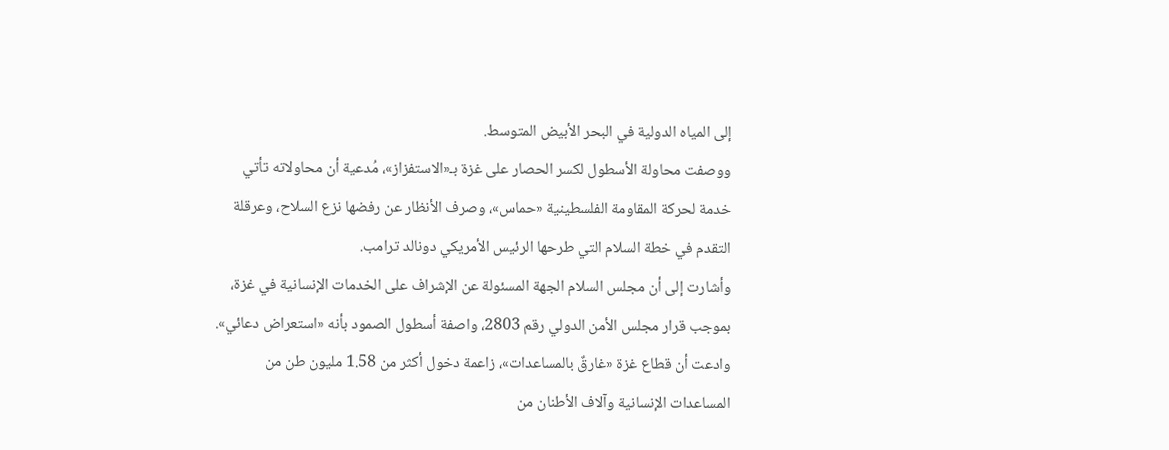إلى المياه الدولية في البحر الأبيض المتوسط.
ووصفت محاولة الأسطول لكسر الحصار على غزة بـ«الاستفزاز»، مُدعية أن محاولاته تأتي خدمة لحركة المقاومة الفلسطينية «حماس»، وصرف الأنظار عن رفضها نزع السلاح، وعرقلة التقدم في خطة السلام التي طرحها الرئيس الأمريكي دونالد ترامب.
وأشارت إلى أن مجلس السلام الجهة المسئولة عن الإشراف على الخدمات الإنسانية في غزة، بموجب قرار مجلس الأمن الدولي رقم 2803، واصفة أسطول الصمود بأنه «استعراض دعائي».
وادعت أن قطاع غزة «غارقٌ بالمساعدات»، زاعمة دخول أكثر من 1.58 مليون طن من المساعدات الإنسانية وآلاف الأطنان من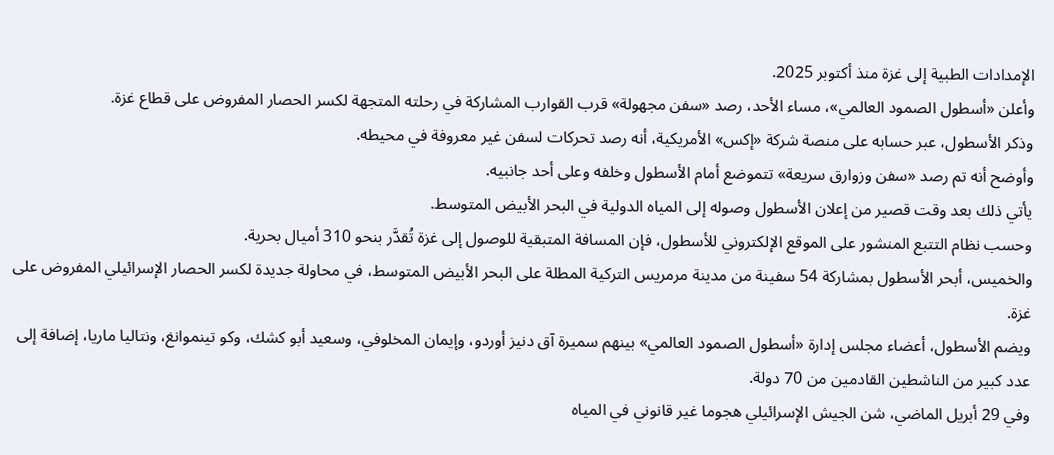الإمدادات الطبية إلى غزة منذ أكتوبر 2025.
وأعلن «أسطول الصمود العالمي»، مساء الأحد، رصد «سفن مجهولة» قرب القوارب المشاركة في رحلته المتجهة لكسر الحصار المفروض على قطاع غزة.
وذكر الأسطول، عبر حسابه على منصة شركة «إكس» الأمريكية، أنه رصد تحركات لسفن غير معروفة في محيطه.
وأوضح أنه تم رصد «سفن وزوارق سريعة» تتموضع أمام الأسطول وخلفه وعلى أحد جانبيه.
يأتي ذلك بعد وقت قصير من إعلان الأسطول وصوله إلى المياه الدولية في البحر الأبيض المتوسط.
وحسب نظام التتبع المنشور على الموقع الإلكتروني للأسطول، فإن المسافة المتبقية للوصول إلى غزة تُقدَّر بنحو 310 أميال بحرية.
والخميس، أبحر الأسطول بمشاركة 54 سفينة من مدينة مرمريس التركية المطلة على البحر الأبيض المتوسط، في محاولة جديدة لكسر الحصار الإسرائيلي المفروض على غزة.
ويضم الأسطول، أعضاء مجلس إدارة «أسطول الصمود العالمي» بينهم سميرة آق دنيز أوردو، وإيمان المخلوفي، وسعيد أبو كشك، وكو تينموانغ، ونتاليا ماريا، إضافة إلى عدد كبير من الناشطين القادمين من 70 دولة.
وفي 29 أبريل الماضي، شن الجيش الإسرائيلي هجوما غير قانوني في المياه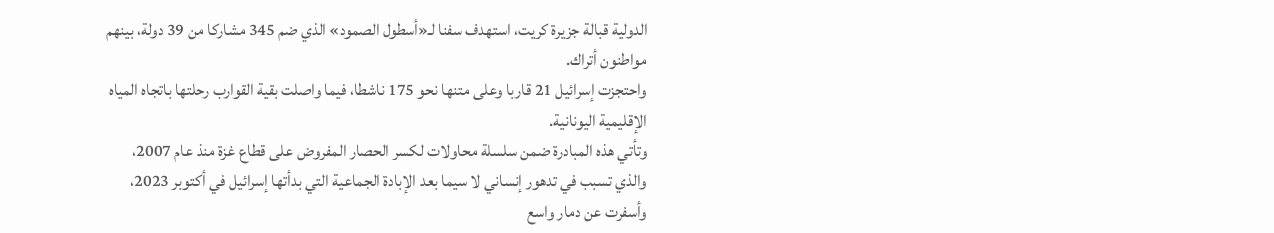الدولية قبالة جزيرة كريت، استهدف سفنا لـ«أسطول الصمود» الذي ضم 345 مشاركا من 39 دولة، بينهم مواطنون أتراك.
واحتجزت إسرائيل 21 قاربا وعلى متنها نحو 175 ناشطا، فيما واصلت بقية القوارب رحلتها باتجاه المياه الإقليمية اليونانية.
وتأتي هذه المبادرة ضمن سلسلة محاولات لكسر الحصار المفروض على قطاع غزة منذ عام 2007، والذي تسبب في تدهور إنساني لا سيما بعد الإبادة الجماعية التي بدأتها إسرائيل في أكتوبر 2023، وأسفرت عن دمار واسع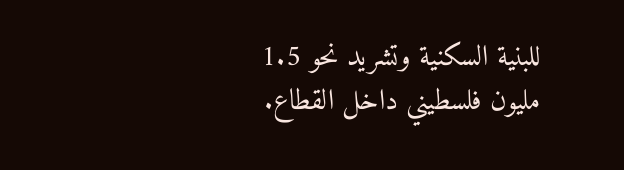للبنية السكنية وتشريد نحو 1.5 مليون فلسطيني داخل القطاع.